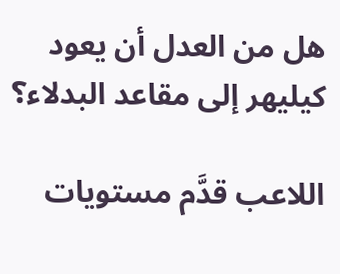هل من العدل أن يعود كيليهر إلى مقاعد البدلاء؟

اللاعب قدَّم مستويات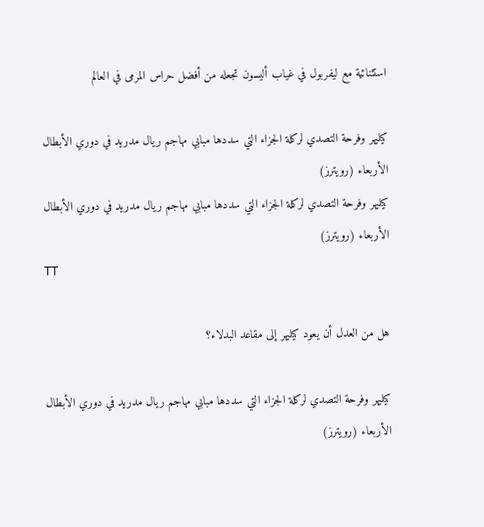استثنائية مع ليفربول في غياب أليسون تجعله من أفضل حراس المرمى في العالم

كيليهر وفرحة التصدي لركلة الجزاء التي سددها مبابي مهاجم ريال مدريد في دوري الأبطال الأربعاء (رويترز)
كيليهر وفرحة التصدي لركلة الجزاء التي سددها مبابي مهاجم ريال مدريد في دوري الأبطال الأربعاء (رويترز)
TT

هل من العدل أن يعود كيليهر إلى مقاعد البدلاء؟

كيليهر وفرحة التصدي لركلة الجزاء التي سددها مبابي مهاجم ريال مدريد في دوري الأبطال الأربعاء (رويترز)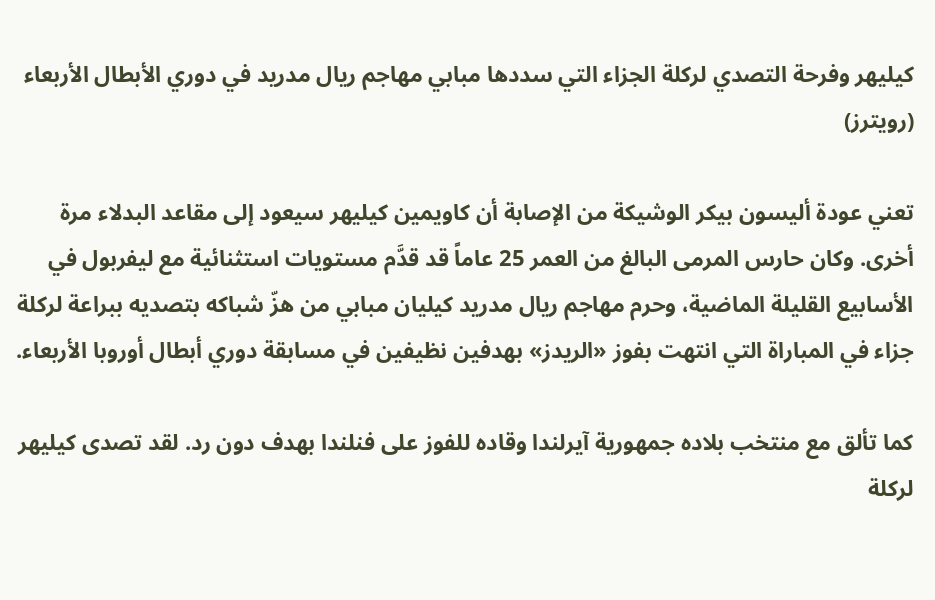كيليهر وفرحة التصدي لركلة الجزاء التي سددها مبابي مهاجم ريال مدريد في دوري الأبطال الأربعاء (رويترز)

تعني عودة أليسون بيكر الوشيكة من الإصابة أن كاويمين كيليهر سيعود إلى مقاعد البدلاء مرة أخرى. وكان حارس المرمى البالغ من العمر 25 عاماً قد قدَّم مستويات استثنائية مع ليفربول في الأسابيع القليلة الماضية، وحرم مهاجم ريال مدريد كيليان مبابي من هزّ شباكه بتصديه ببراعة لركلة جزاء في المباراة التي انتهت بفوز «الريدز» بهدفين نظيفين في مسابقة دوري أبطال أوروبا الأربعاء.

كما تألق مع منتخب بلاده جمهورية آيرلندا وقاده للفوز على فنلندا بهدف دون رد. لقد تصدى كيليهر لركلة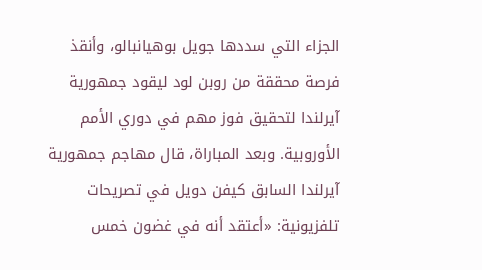الجزاء التي سددها جويل بوهيانبالو، وأنقذ فرصة محققة من روبن لود ليقود جمهورية آيرلندا لتحقيق فوز مهم في دوري الأمم الأوروبية. وبعد المباراة، قال مهاجم جمهورية آيرلندا السابق كيفن دويل في تصريحات تلفزيونية: «أعتقد أنه في غضون خمس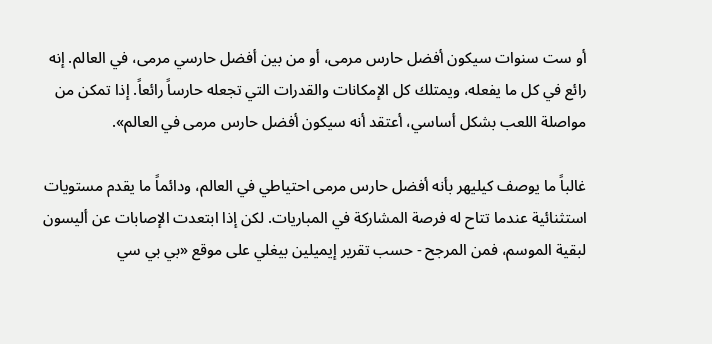أو ست سنوات سيكون أفضل حارس مرمى، أو من بين أفضل حارسي مرمى، في العالم. إنه رائع في كل ما يفعله، ويمتلك كل الإمكانات والقدرات التي تجعله حارساً رائعاً. إذا تمكن من مواصلة اللعب بشكل أساسي، أعتقد أنه سيكون أفضل حارس مرمى في العالم».

غالباً ما يوصف كيليهر بأنه أفضل حارس مرمى احتياطي في العالم، ودائماً ما يقدم مستويات استثنائية عندما تتاح له فرصة المشاركة في المباريات. لكن إذا ابتعدت الإصابات عن أليسون لبقية الموسم، فمن المرجح - حسب تقرير إيميلين بيغلي على موقع «بي بي سي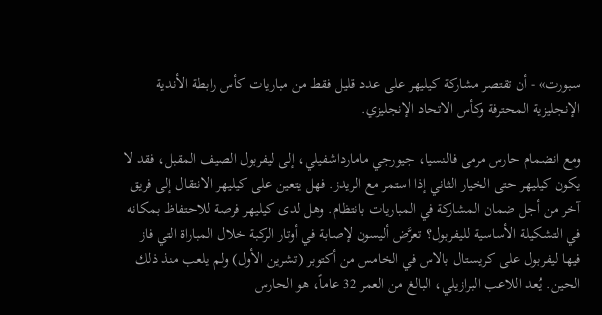سبورت» - أن تقتصر مشاركة كيليهر على عدد قليل فقط من مباريات كأس رابطة الأندية الإنجليزية المحترفة وكأس الاتحاد الإنجليزي.

ومع انضمام حارس مرمى فالنسيا، جيورجي مامارداشفيلي، إلى ليفربول الصيف المقبل، فقد لا يكون كيليهر حتى الخيار الثاني إذا استمر مع الريدز. فهل يتعين على كيليهر الانتقال إلى فريق آخر من أجل ضمان المشاركة في المباريات بانتظام. وهل لدى كيليهر فرصة للاحتفاظ بمكانه في التشكيلة الأساسية لليفربول؟ تعرَّض أليسون لإصابة في أوتار الركبة خلال المباراة التي فاز فيها ليفربول على كريستال بالاس في الخامس من أكتوبر (تشرين الأول) ولم يلعب منذ ذلك الحين. يُعد اللاعب البرازيلي، البالغ من العمر 32 عاماً، هو الحارس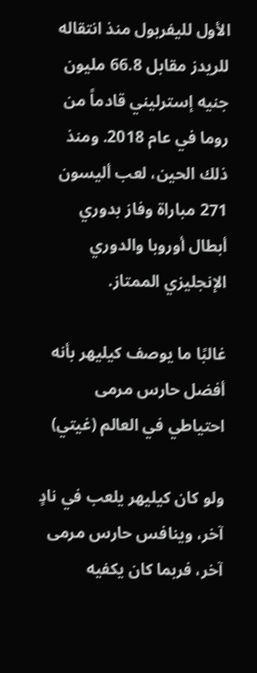الأول لليفربول منذ انتقاله للريدز مقابل 66.8 مليون جنيه إسترليني قادماً من روما في عام 2018. ومنذ ذلك الحين، لعب أليسون 271 مباراة وفاز بدوري أبطال أوروبا والدوري الإنجليزي الممتاز.

غالبًا ما يوصف كيليهر بأنه أفضل حارس مرمى احتياطي في العالم (غيتي)

ولو كان كيليهر يلعب في نادٍ آخر، وينافس حارس مرمى آخر، فربما كان يكفيه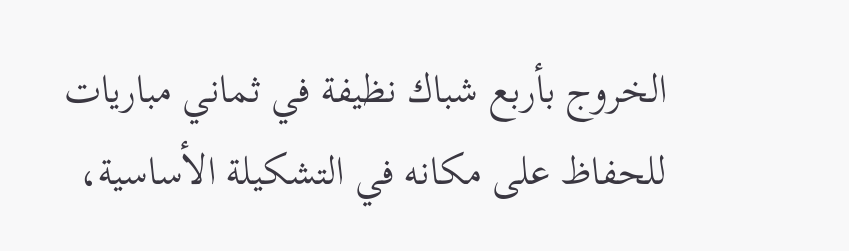الخروج بأربع شباك نظيفة في ثماني مباريات للحفاظ على مكانه في التشكيلة الأساسية،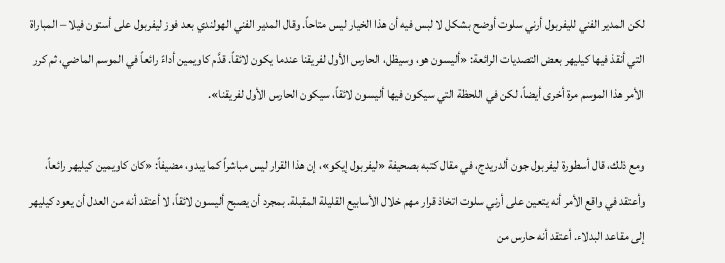لكن المدير الفني لليفربول أرني سلوت أوضح بشكل لا لبس فيه أن هذا الخيار ليس متاحاً. وقال المدير الفني الهولندي بعد فوز ليفربول على أستون فيلا – المباراة التي أنقذ فيها كيليهر بعض التصديات الرائعة: «أليسون هو، وسيظل، الحارس الأول لفريقنا عندما يكون لائقاً. قدَّم كاويمين أداءً رائعاً في الموسم الماضي، ثم كرر الأمر هذا الموسم مرة أخرى أيضاً، لكن في اللحظة التي سيكون فيها أليسون لائقاً، سيكون الحارس الأول لفريقنا».

ومع ذلك، قال أسطورة ليفربول جون ألدريدج، في مقال كتبه بصحيفة «ليفربول إيكو»، إن هذا القرار ليس مباشراً كما يبدو، مضيفاً: «كان كاويمين كيليهر رائعاً، وأعتقد في واقع الأمر أنه يتعين على أرني سلوت اتخاذ قرار مهم خلال الأسابيع القليلة المقبلة. بمجرد أن يصبح أليسون لائقاً، لا أعتقد أنه من العدل أن يعود كيليهر إلى مقاعد البدلاء. أعتقد أنه حارس من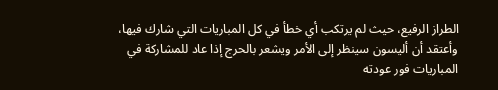الطراز الرفيع، حيث لم يرتكب أي خطأ في كل المباريات التي شارك فيها، وأعتقد أن أليسون سينظر إلى الأمر ويشعر بالحرج إذا عاد للمشاركة في المباريات فور عودته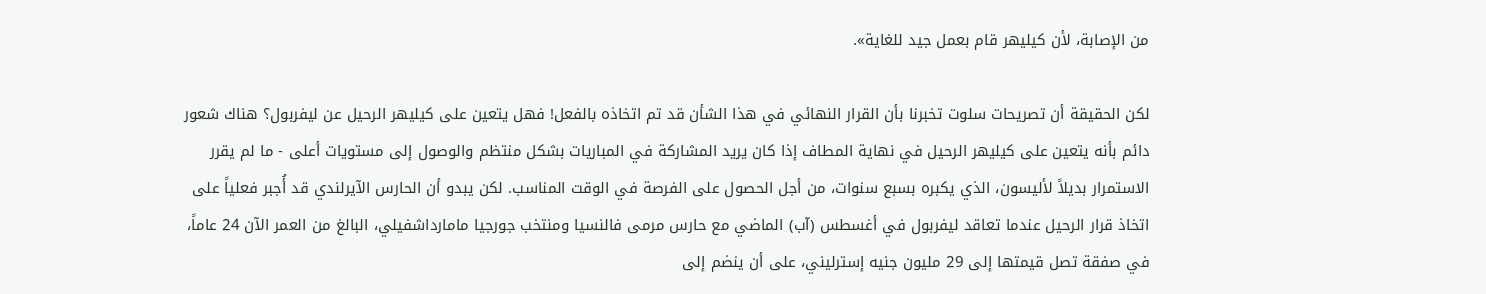من الإصابة، لأن كيليهر قام بعمل جيد للغاية».

لكن الحقيقة أن تصريحات سلوت تخبرنا بأن القرار النهائي في هذا الشأن قد تم اتخاذه بالفعل! فهل يتعين على كيليهر الرحيل عن ليفربول؟ هناك شعور دائم بأنه يتعين على كيليهر الرحيل في نهاية المطاف إذا كان يريد المشاركة في المباريات بشكل منتظم والوصول إلى مستويات أعلى - ما لم يقرر الاستمرار بديلاً لأليسون، الذي يكبره بسبع سنوات، من أجل الحصول على الفرصة في الوقت المناسب. لكن يبدو أن الحارس الآيرلندي قد أُجبر فعلياً على اتخاذ قرار الرحيل عندما تعاقد ليفربول في أغسطس (آب) الماضي مع حارس مرمى فالنسيا ومنتخب جورجيا مامارداشفيلي، البالغ من العمر الآن 24 عاماً، في صفقة تصل قيمتها إلى 29 مليون جنيه إسترليني، على أن ينضم إلى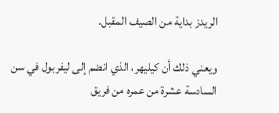الريدز بداية من الصيف المقبل.

ويعني ذلك أن كيليهر، الذي انضم إلى ليفربول في سن السادسة عشرة من عمره من فريق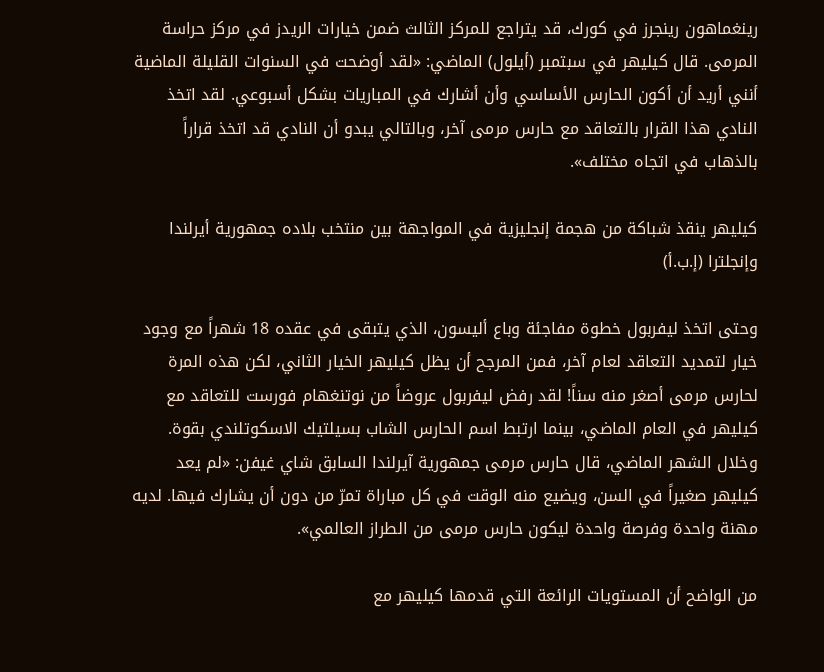رينغماهون رينجرز في كورك، قد يتراجع للمركز الثالث ضمن خيارات الريدز في مركز حراسة المرمى. قال كيليهر في سبتمبر (أيلول) الماضي: «لقد أوضحت في السنوات القليلة الماضية أنني أريد أن أكون الحارس الأساسي وأن أشارك في المباريات بشكل أسبوعي. لقد اتخذ النادي هذا القرار بالتعاقد مع حارس مرمى آخر، وبالتالي يبدو أن النادي قد اتخذ قراراً بالذهاب في اتجاه مختلف».

كيليهر ينقذ شباكة من هجمة إنجليزية في المواجهة بين منتخب بلاده جمهورية أيرلندا وإنجلترا (إ.ب.أ)

وحتى اتخذ ليفربول خطوة مفاجئة وباع أليسون، الذي يتبقى في عقده 18 شهراً مع وجود خيار لتمديد التعاقد لعام آخر، فمن المرجح أن يظل كيليهر الخيار الثاني، لكن هذه المرة لحارس مرمى أصغر منه سناً! لقد رفض ليفربول عروضاً من نوتنغهام فورست للتعاقد مع كيليهر في العام الماضي، بينما ارتبط اسم الحارس الشاب بسيلتيك الاسكوتلندي بقوة. وخلال الشهر الماضي، قال حارس مرمى جمهورية آيرلندا السابق شاي غيفن: «لم يعد كيليهر صغيراً في السن، ويضيع منه الوقت في كل مباراة تمرّ من دون أن يشارك فيها. لديه مهنة واحدة وفرصة واحدة ليكون حارس مرمى من الطراز العالمي».

من الواضح أن المستويات الرائعة التي قدمها كيليهر مع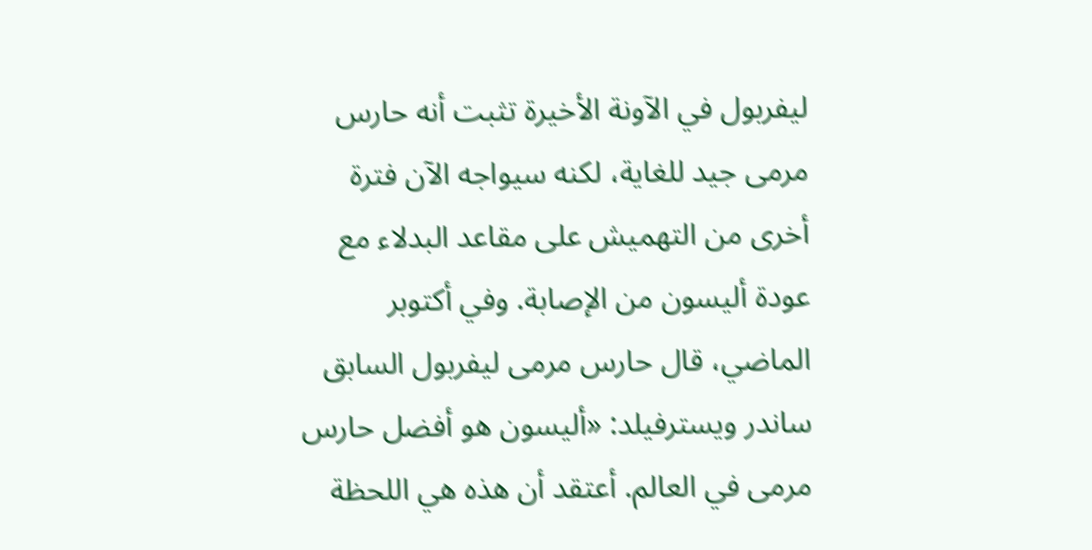ليفربول في الآونة الأخيرة تثبت أنه حارس مرمى جيد للغاية، لكنه سيواجه الآن فترة أخرى من التهميش على مقاعد البدلاء مع عودة أليسون من الإصابة. وفي أكتوبر الماضي، قال حارس مرمى ليفربول السابق ساندر ويسترفيلد: «أليسون هو أفضل حارس مرمى في العالم. أعتقد أن هذه هي اللحظة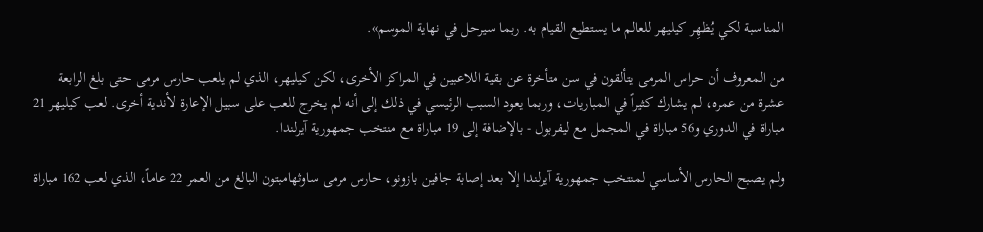المناسبة لكي يُظهِر كيليهر للعالم ما يستطيع القيام به. ربما سيرحل في نهاية الموسم».

من المعروف أن حراس المرمى يتألقون في سن متأخرة عن بقية اللاعبين في المراكز الأخرى، لكن كيليهر، الذي لم يلعب حارس مرمى حتى بلغ الرابعة عشرة من عمره، لم يشارك كثيراً في المباريات، وربما يعود السبب الرئيسي في ذلك إلى أنه لم يخرج للعب على سبيل الإعارة لأندية أخرى. لعب كيليهر 21 مباراة في الدوري و56 مباراة في المجمل مع ليفربول - بالإضافة إلى 19 مباراة مع منتخب جمهورية آيرلندا.

ولم يصبح الحارس الأساسي لمنتخب جمهورية آيرلندا إلا بعد إصابة جافين بازونو، حارس مرمى ساوثهامبتون البالغ من العمر 22 عاماً، الذي لعب 162 مباراة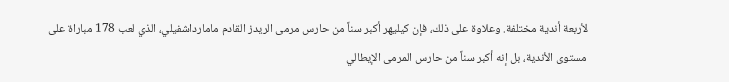لأربعة أندية مختلفة. وعلاوة على ذلك، فإن كيليهر أكبر سناً من حارس مرمى الريدز القادم مامارداشفيلي، الذي لعب 178 مباراة على مستوى الأندية، بل إنه أكبر سناً من حارس المرمى الإيطالي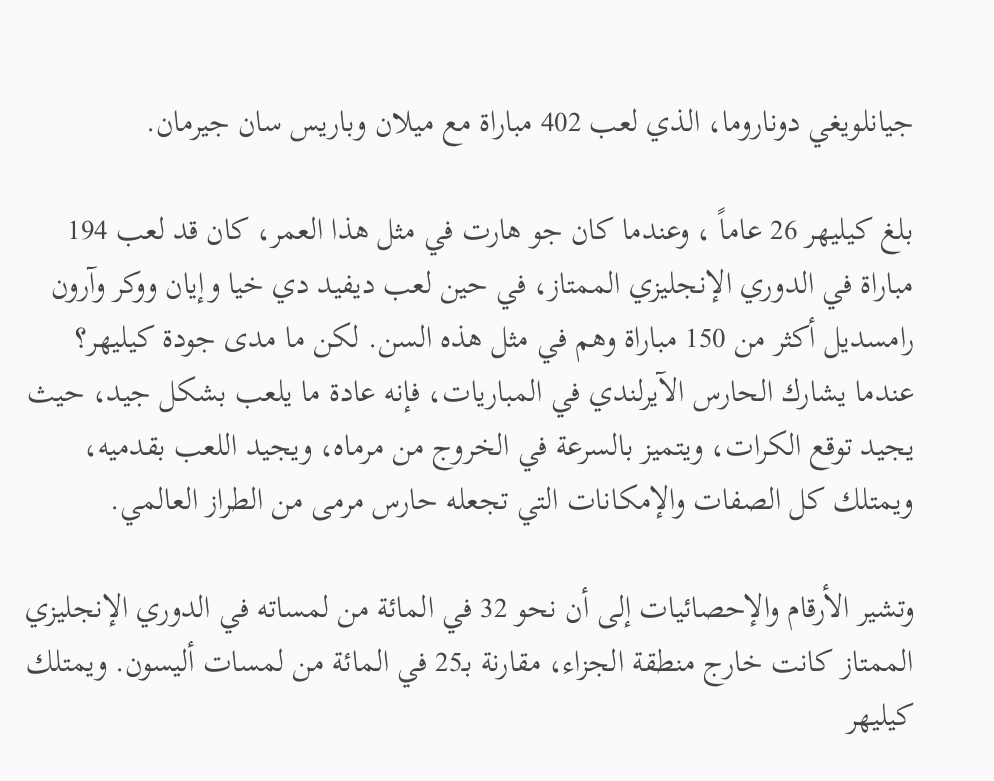جيانلويغي دوناروما، الذي لعب 402 مباراة مع ميلان وباريس سان جيرمان.

بلغ كيليهر 26 عاماً ، وعندما كان جو هارت في مثل هذا العمر، كان قد لعب 194 مباراة في الدوري الإنجليزي الممتاز، في حين لعب ديفيد دي خيا وإيان ووكر وآرون رامسديل أكثر من 150 مباراة وهم في مثل هذه السن. لكن ما مدى جودة كيليهر؟ عندما يشارك الحارس الآيرلندي في المباريات، فإنه عادة ما يلعب بشكل جيد، حيث يجيد توقع الكرات، ويتميز بالسرعة في الخروج من مرماه، ويجيد اللعب بقدميه، ويمتلك كل الصفات والإمكانات التي تجعله حارس مرمى من الطراز العالمي.

وتشير الأرقام والإحصائيات إلى أن نحو 32 في المائة من لمساته في الدوري الإنجليزي الممتاز كانت خارج منطقة الجزاء، مقارنة بـ25 في المائة من لمسات أليسون. ويمتلك كيليهر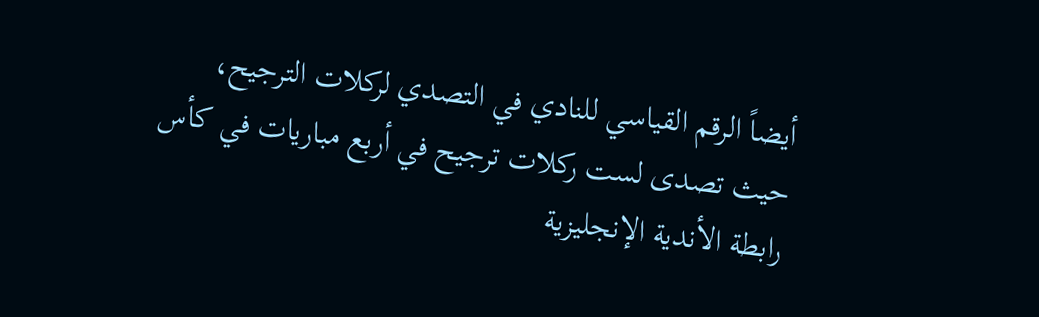أيضاً الرقم القياسي للنادي في التصدي لركلات الترجيح، حيث تصدى لست ركلات ترجيح في أربع مباريات في كأس رابطة الأندية الإنجليزية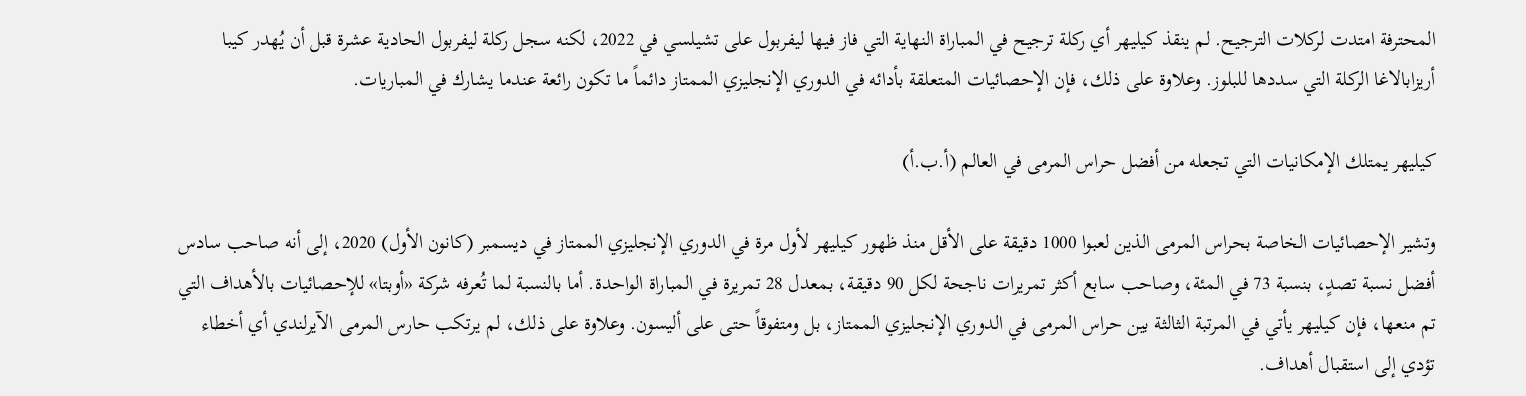المحترفة امتدت لركلات الترجيح. لم ينقذ كيليهر أي ركلة ترجيح في المباراة النهاية التي فاز فيها ليفربول على تشيلسي في 2022، لكنه سجل ركلة ليفربول الحادية عشرة قبل أن يُهدر كيبا أريزابالاغا الركلة التي سددها للبلوز. وعلاوة على ذلك، فإن الإحصائيات المتعلقة بأدائه في الدوري الإنجليزي الممتاز دائماً ما تكون رائعة عندما يشارك في المباريات.

كيليهر يمتلك الإمكانيات التي تجعله من أفضل حراس المرمى في العالم (أ.ب.أ)

وتشير الإحصائيات الخاصة بحراس المرمى الذين لعبوا 1000 دقيقة على الأقل منذ ظهور كيليهر لأول مرة في الدوري الإنجليزي الممتاز في ديسمبر (كانون الأول) 2020، إلى أنه صاحب سادس أفضل نسبة تصدٍ، بنسبة 73 في المئة، وصاحب سابع أكثر تمريرات ناجحة لكل 90 دقيقة، بمعدل 28 تمريرة في المباراة الواحدة. أما بالنسبة لما تُعرفه شركة «أوبتا» للإحصائيات بالأهداف التي تم منعها، فإن كيليهر يأتي في المرتبة الثالثة بين حراس المرمى في الدوري الإنجليزي الممتاز، بل ومتفوقاً حتى على أليسون. وعلاوة على ذلك، لم يرتكب حارس المرمى الآيرلندي أي أخطاء تؤدي إلى استقبال أهداف.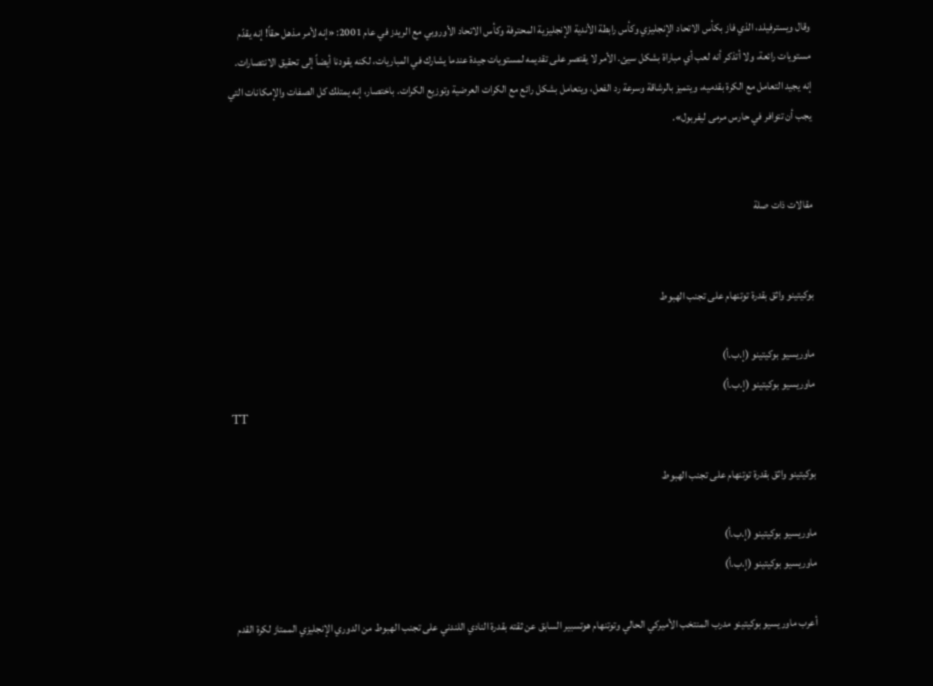وقال ويسترفيلد، الذي فاز بكأس الاتحاد الإنجليزي وكأس رابطة الأندية الإنجليزية المحترفة وكأس الاتحاد الأوروبي مع الريدز في عام 2001: «إنه لأمر مذهل حقاً! إنه يقدّم مستويات رائعة، ولا أتذكر أنه لعب أي مباراة بشكل سيئ. الأمر لا يقتصر على تقديمه لمستويات جيدة عندما يشارك في المباريات، لكنه يقودنا أيضاً إلى تحقيق الانتصارات. إنه يجيد التعامل مع الكرة بقدميه، ويتميز بالرشاقة وسرعة رد الفعل، ويتعامل بشكل رائع مع الكرات العرضية وتوزيع الكرات. باختصار، إنه يمتلك كل الصفات والإمكانات التي يجب أن تتوافر في حارس مرمى ليفربول».


مقالات ذات صلة


بوكيتينو واثق بقدرة توتنهام على تجنب الهبوط

ماوريسيو بوكيتينو (إ.ب.أ)
ماوريسيو بوكيتينو (إ.ب.أ)
TT

بوكيتينو واثق بقدرة توتنهام على تجنب الهبوط

ماوريسيو بوكيتينو (إ.ب.أ)
ماوريسيو بوكيتينو (إ.ب.أ)

أعرب ماوريسيو بوكيتينو مدرب المنتخب الأميركي الحالي وتوتنهام هوتسبير السابق عن ثقته بقدرة النادي اللندني على تجنب الهبوط من الدوري الإنجليزي الممتاز لكرة القدم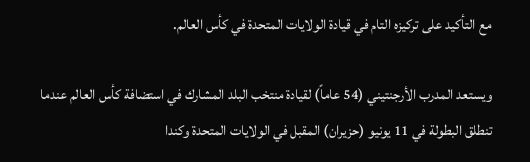مع التأكيد على تركيزه التام في قيادة الولايات المتحدة في كأس العالم.

ويستعد المدرب الأرجنتيني (54 عاماً) لقيادة منتخب البلد المشارك في استضافة كأس العالم عندما تنطلق البطولة في 11 يونيو (حزيران) المقبل في الولايات المتحدة وكندا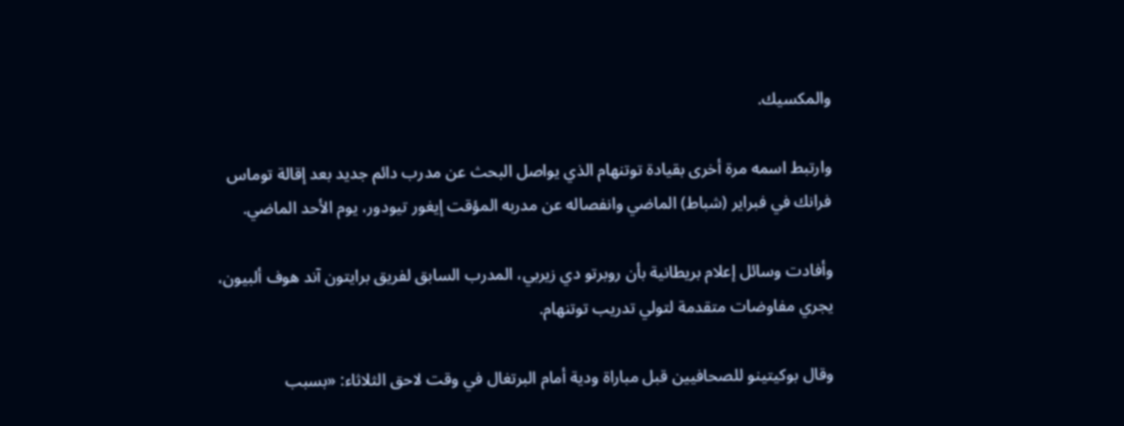والمكسيك.

وارتبط اسمه مرة أخرى بقيادة توتنهام الذي يواصل البحث عن مدرب دائم جديد بعد إقالة توماس فرانك في فبراير (شباط) الماضي وانفصاله عن مدربه المؤقت إيغور تيودور، يوم الأحد الماضي.

وأفادت وسائل إعلام بريطانية بأن روبرتو دي زيربي، المدرب السابق لفريق برايتون آند هوف ألبيون، يجري مفاوضات متقدمة لتولي تدريب توتنهام.

وقال بوكيتينو للصحافيين قبل مباراة ودية أمام البرتغال في وقت لاحق الثلاثاء: «بسبب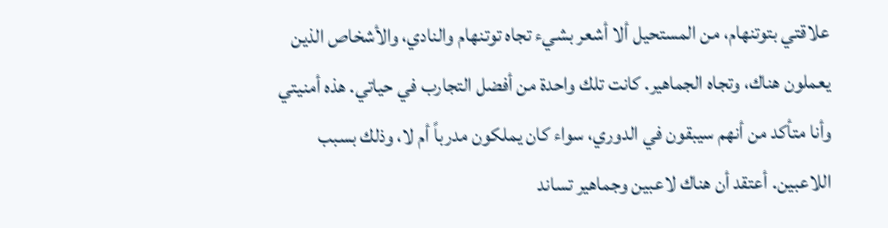علاقتي بتوتنهام، من المستحيل ألا أشعر بشيء تجاه توتنهام والنادي، والأشخاص الذين يعملون هناك، وتجاه الجماهير. كانت تلك واحدة من أفضل التجارب في حياتي. هذه أمنيتي وأنا متأكد من أنهم سيبقون في الدوري، سواء كان يملكون مدرباً أم لا، وذلك بسبب اللاعبين. أعتقد أن هناك لاعبين وجماهير تساند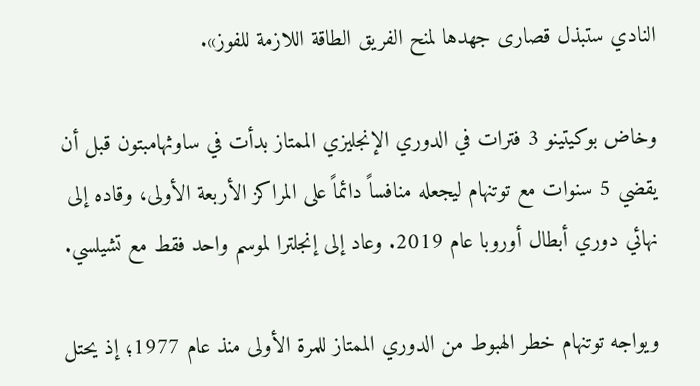النادي ستبذل قصارى جهدها لمنح الفريق الطاقة اللازمة للفوز».

وخاض بوكيتينو 3 فترات في الدوري الإنجليزي الممتاز بدأت في ساوثهامبتون قبل أن يقضي 5 سنوات مع توتنهام ليجعله منافساً دائماً على المراكز الأربعة الأولى، وقاده إلى نهائي دوري أبطال أوروبا عام 2019. وعاد إلى إنجلترا لموسم واحد فقط مع تشيلسي.

ويواجه توتنهام خطر الهبوط من الدوري الممتاز للمرة الأولى منذ عام 1977؛ إذ يحتل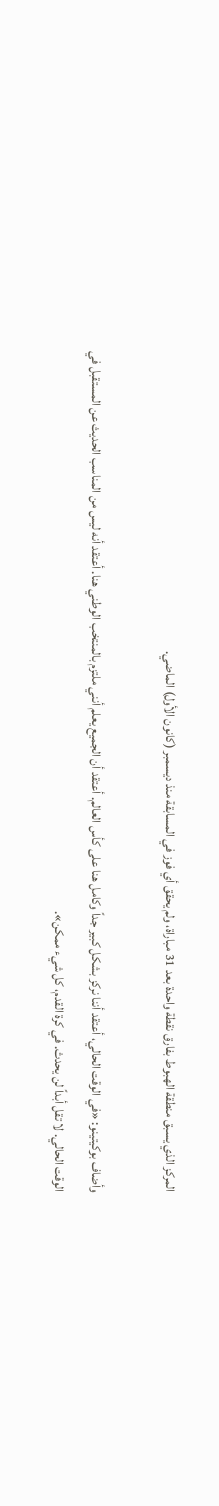المركز الذي يسبق منطقة الهبوط بفارق نقطة واحدة بعد 31 مباراة، ولم يحقق أي فوز في المسابقة منذ ديسمبر (كانون الأول) الماضي.

وأضاف بوكيتينو: «في الوقت الحالي، أعتقد أننا نركز بشكل كبير جداً وكامل هنا على كأس العالم. أعتقد أن الجميع يعلم أنني ملتزم بالمنتخب الوطني هنا. أعتقد أنه ليس من المناسب الحديث عن المستقبل في الوقت الحالي. لا تقل أبداً لن يحدث. في كرة القدم، كل شيء ممكن».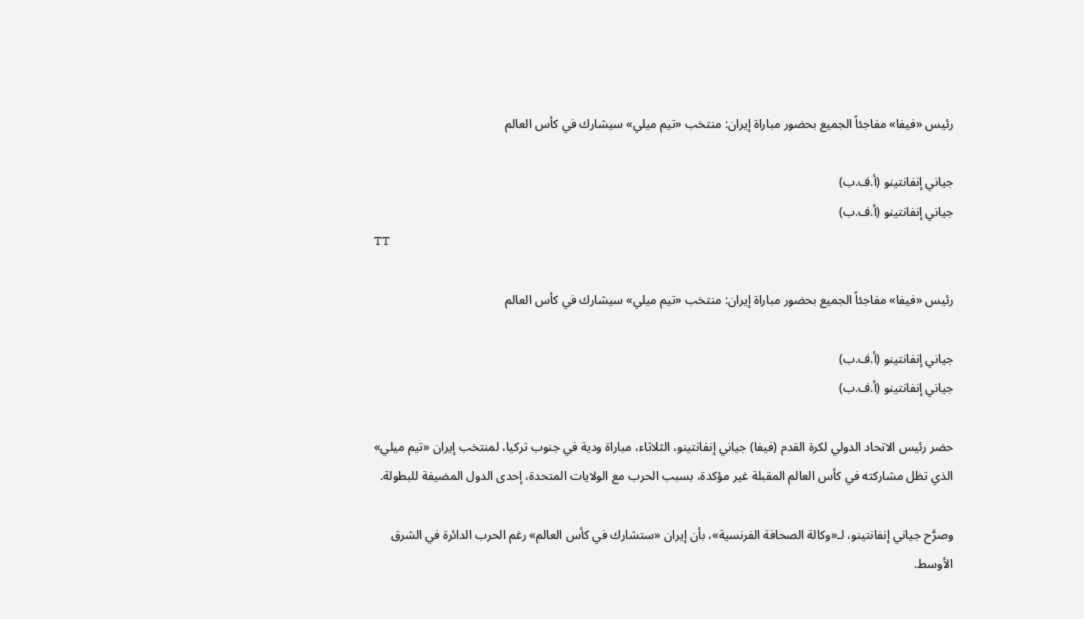رئيس «فيفا» مفاجئاً الجميع بحضور مباراة إيران: منتخب «تيم ميلي» سيشارك في كأس العالم

جياني إنفانتينو (أ.ف.ب)
جياني إنفانتينو (أ.ف.ب)
TT

رئيس «فيفا» مفاجئاً الجميع بحضور مباراة إيران: منتخب «تيم ميلي» سيشارك في كأس العالم

جياني إنفانتينو (أ.ف.ب)
جياني إنفانتينو (أ.ف.ب)

حضر رئيس الاتحاد الدولي لكرة القدم (فيفا) جياني إنفانتينو، الثلاثاء، مباراة ودية في جنوب تركيا، لمنتخب إيران «تيم ميلي» الذي تظل مشاركته في كأس العالم المقبلة غير مؤكدة، بسبب الحرب مع الولايات المتحدة، إحدى الدول المضيفة للبطولة.

وصرَّح جياني إنفانتينو، لـ«وكالة الصحافة الفرنسية»، بأن إيران «ستشارك في كأس العالم» رغم الحرب الدائرة في الشرق الأوسط.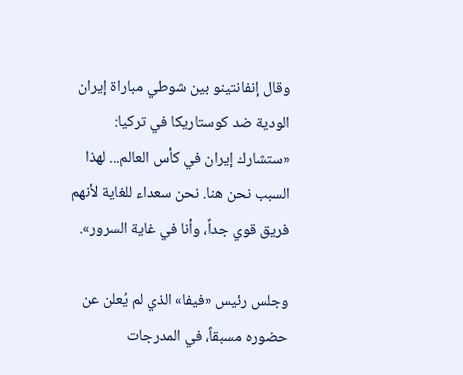وقال إنفانتينو بين شوطي مباراة إيران الودية ضد كوستاريكا في تركيا: «ستشارك إيران في كأس العالم... لهذا السبب نحن هنا. نحن سعداء للغاية لأنهم فريق قوي جداً، وأنا في غاية السرور».

وجلس رئيس «فيفا» الذي لم يُعلن عن حضوره مسبقاً، في المدرجات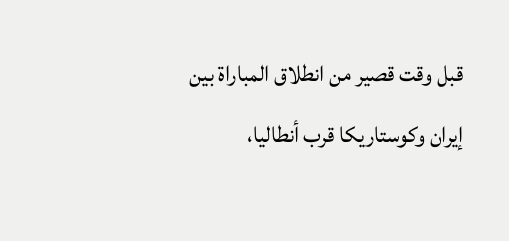قبل وقت قصير من انطلاق المباراة بين إيران وكوستاريكا قرب أنطاليا،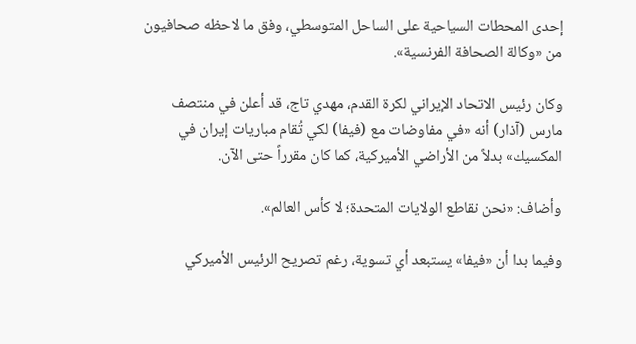إحدى المحطات السياحية على الساحل المتوسطي، وفق ما لاحظه صحافيون من «وكالة الصحافة الفرنسية».

وكان رئيس الاتحاد الإيراني لكرة القدم، مهدي تاج، قد أعلن في منتصف مارس (آذار) أنه «في مفاوضات مع (فيفا) لكي تُقام مباريات إيران في المكسيك» بدلاً من الأراضي الأميركية، كما كان مقرراً حتى الآن.

وأضاف: «نحن نقاطع الولايات المتحدة؛ لا كأس العالم».

وفيما بدا أن «فيفا» يستبعد أي تسوية، رغم تصريح الرئيس الأميركي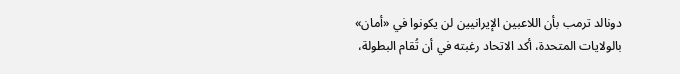دونالد ترمب بأن اللاعبين الإيرانيين لن يكونوا في «أمان» بالولايات المتحدة، أكد الاتحاد رغبته في أن تُقام البطولة،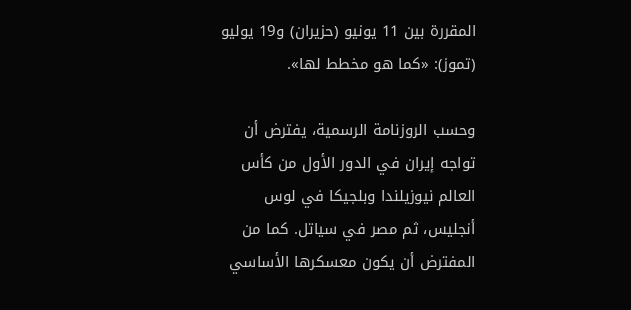المقررة بين 11 يونيو (حزيران) و19 يوليو (تموز): «كما هو مخطط لها».

وحسب الروزنامة الرسمية، يفترض أن تواجه إيران في الدور الأول من كأس العالم نيوزيلندا وبلجيكا في لوس أنجليس، ثم مصر في سياتل. كما من المفترض أن يكون معسكرها الأساسي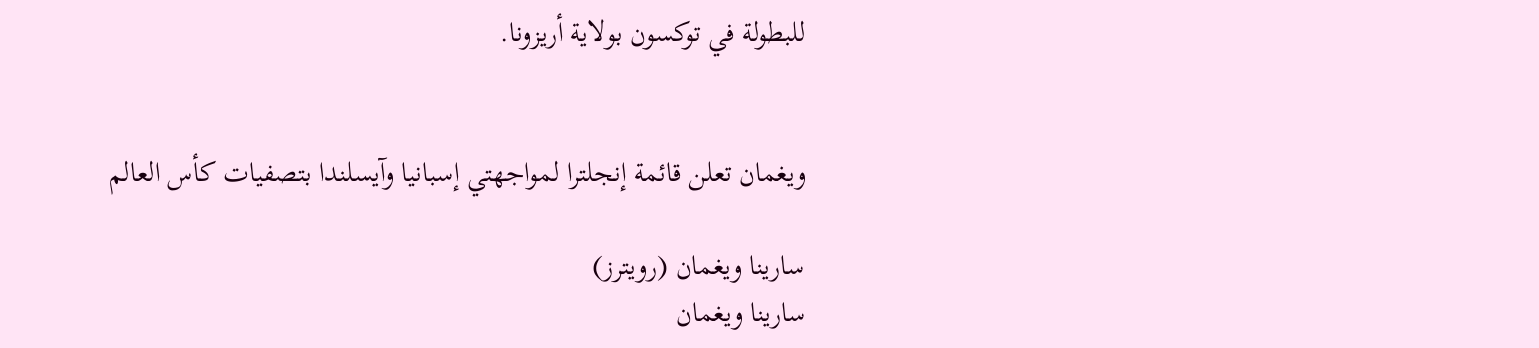للبطولة في توكسون بولاية أريزونا.


ويغمان تعلن قائمة إنجلترا لمواجهتي إسبانيا وآيسلندا بتصفيات كأس العالم

سارينا ويغمان (رويترز)
سارينا ويغمان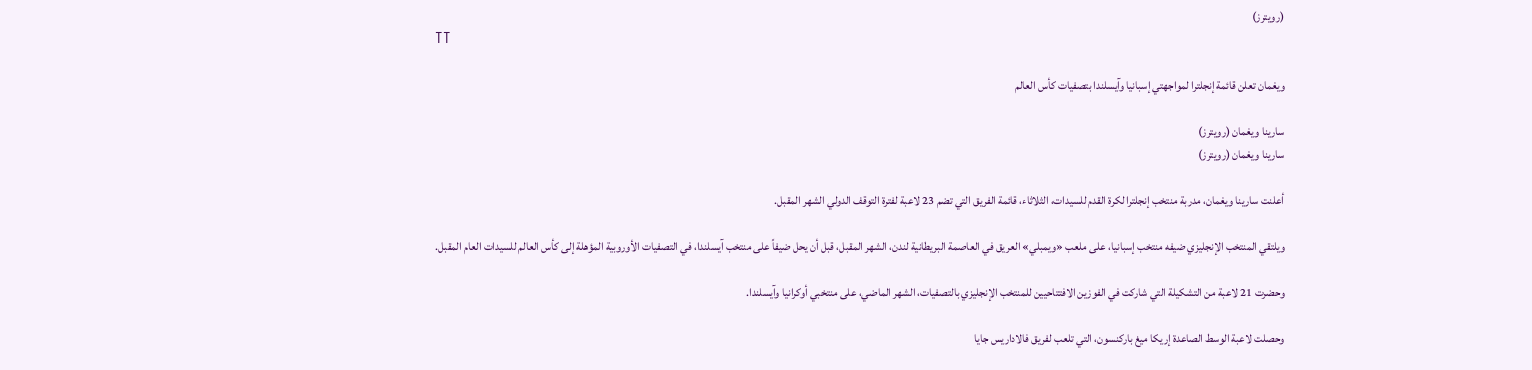(رويترز)
TT

ويغمان تعلن قائمة إنجلترا لمواجهتي إسبانيا وآيسلندا بتصفيات كأس العالم

سارينا ويغمان (رويترز)
سارينا ويغمان (رويترز)

أعلنت سارينا ويغمان، مدربة منتخب إنجلترا لكرة القدم للسيدات، الثلاثاء، قائمة الفريق التي تضم 23 لاعبة لفترة التوقف الدولي الشهر المقبل.

ويلتقي المنتخب الإنجليزي ضيفه منتخب إسبانيا، على ملعب «ويمبلي» العريق في العاصمة البريطانية لندن، الشهر المقبل، قبل أن يحل ضيفاً على منتخب آيسلندا، في التصفيات الأوروبية المؤهلة إلى كأس العالم للسيدات العام المقبل.

وحضرت 21 لاعبة من التشكيلة التي شاركت في الفوزين الافتتاحيين للمنتخب الإنجليزي بالتصفيات، الشهر الماضي، على منتخبي أوكرانيا وآيسلندا.

وحصلت لاعبة الوسط الصاعدة إريكا ميغ باركنسون، التي تلعب لفريق فالاداريس جايا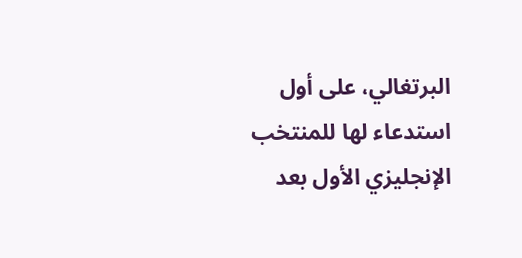البرتغالي، على أول استدعاء لها للمنتخب الإنجليزي الأول بعد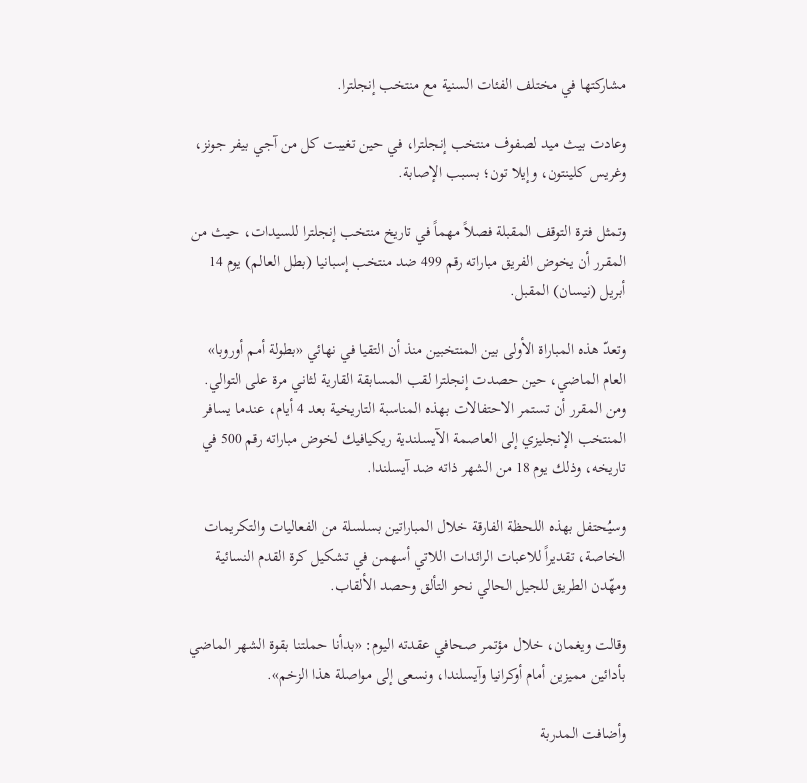مشاركتها في مختلف الفئات السنية مع منتخب إنجلترا.

وعادت بيث ميد لصفوف منتخب إنجلترا، في حين تغيبت كل من آجي بيفر جونز، وغريس كلينتون، وإيلا تون؛ بسبب الإصابة.

وتمثل فترة التوقف المقبلة فصلاً مهماً في تاريخ منتخب إنجلترا للسيدات، حيث من المقرر أن يخوض الفريق مباراته رقم 499 ضد منتخب إسبانيا (بطل العالم) يوم 14 أبريل (نيسان) المقبل.

وتعدّ هذه المباراة الأولى بين المنتخبين منذ أن التقيا في نهائي «بطولة أمم أوروبا» العام الماضي، حين حصدت إنجلترا لقب المسابقة القارية لثاني مرة على التوالي. ومن المقرر أن تستمر الاحتفالات بهذه المناسبة التاريخية بعد 4 أيام، عندما يسافر المنتخب الإنجليزي إلى العاصمة الآيسلندية ريكيافيك لخوض مباراته رقم 500 في تاريخه، وذلك يوم 18 من الشهر ذاته ضد آيسلندا.

وسيُحتفل بهذه اللحظة الفارقة خلال المباراتين بسلسلة من الفعاليات والتكريمات الخاصة، تقديراً للاعبات الرائدات اللاتي أسهمن في تشكيل كرة القدم النسائية ومهّدن الطريق للجيل الحالي نحو التألق وحصد الألقاب.

وقالت ويغمان، خلال مؤتمر صحافي عقدته اليوم: «بدأنا حملتنا بقوة الشهر الماضي بأدائين مميزين أمام أوكرانيا وآيسلندا، ونسعى إلى مواصلة هذا الزخم».

وأضافت المدربة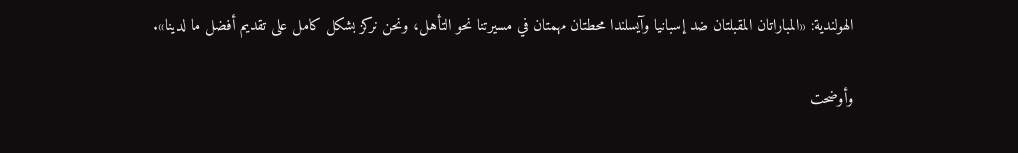الهولندية: «المباراتان المقبلتان ضد إسبانيا وآيسلندا محطتان مهمتان في مسيرتنا نحو التأهل، ونحن نركز بشكل كامل على تقديم أفضل ما لدينا».

وأوضحت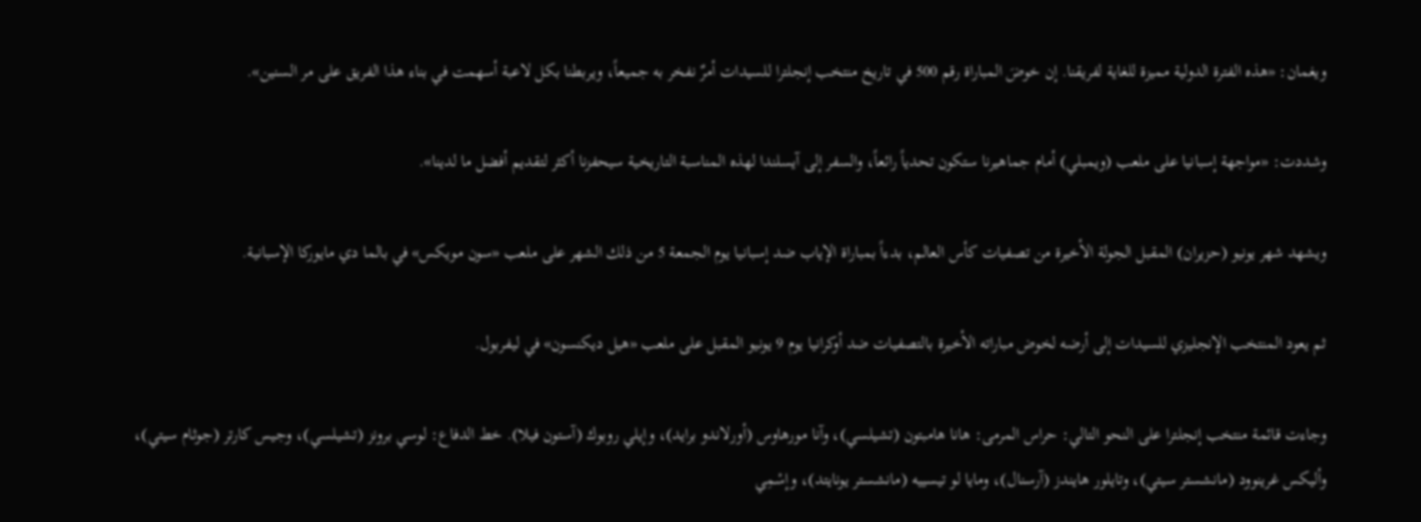ويغمان: «هذه الفترة الدولية مميزة للغاية لفريقنا. إن خوضَ المباراة رقم 500 في تاريخ منتخب إنجلترا للسيدات أمرٌ نفخر به جميعاً، ويربطنا بكل لاعبة أسهمت في بناء هذا الفريق على مر السنين».

وشددت: «مواجهة إسبانيا على ملعب (ويمبلي) أمام جماهيرنا ستكون تحدياً رائعاً، والسفر إلى آيسلندا لهذه المناسبة التاريخية سيحفزنا أكثر لتقديم أفضل ما لدينا».

ويشهد شهر يونيو (حزيران) المقبل الجولة الأخيرة من تصفيات كأس العالم، بدءاً بمباراة الإياب ضد إسبانيا يوم الجمعة 5 من ذلك الشهر على ملعب «سون مويكس» في بالما دي مايوركا الإسبانية.

ثم يعود المنتخب الإنجليزي للسيدات إلى أرضه لخوض مباراته الأخيرة بالتصفيات ضد أوكرانيا يوم 9 يونيو المقبل على ملعب «هيل ديكنسون» في ليفربول.

وجاءت قائمة منتخب إنجلترا على النحو التالي: حراس المرمى: هانا هامبتون (تشيلسي)، وآنا مورهاوس (أورلاندو برايد)، وإيلي روبوك (آستون فيلا). خط الدفاع: لوسي برونز (تشيلسي)، وجيس كارتر (جوثام سيتي)، وأليكس غرينوود (مانشستر سيتي)، وتايلور هايندز (آرسنال)، ومايا لو تيسييه (مانشستر يونايتد)، وإسْمِي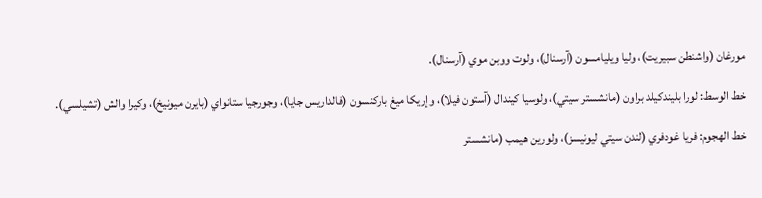مورغان (واشنطن سبيريت)، وليا ويليامسون (آرسنال)، ولوت ووبن موي (آرسنال).

خط الوسط: لورا بليندكيلد براون (مانشستر سيتي)، ولوسيا كيندال (آستون فيلا)، وإريكا ميغ باركنسون (فالداريس جايا)، وجورجيا ستانواي (بايرن ميونيخ)، وكيرا والش (تشيلسي).

خط الهجوم: فريا غودفري (لندن سيتي ليونيسز)، ولورين هيمب (مانشستر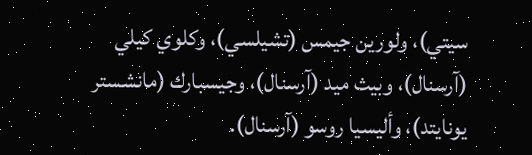سيتي)، ولورين جيمس (تشيلسي)، وكلوي كيلي (آرسنال)، وبيث ميد (آرسنال)، وجيسبارك (مانشستر يونايتد)، وأليسيا روسو (آرسنال).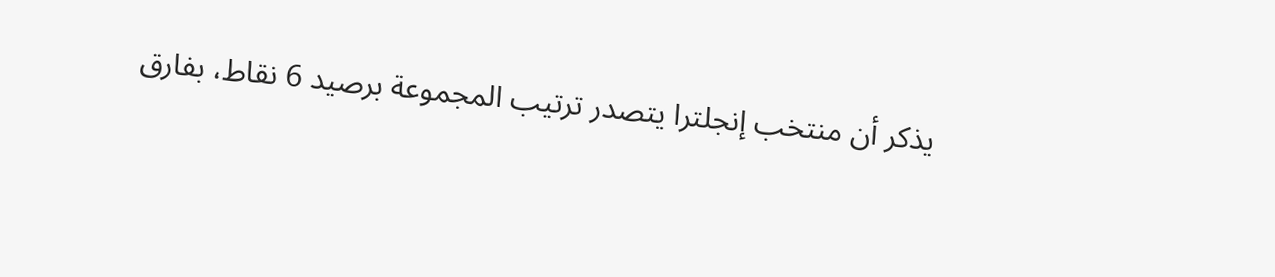يذكر أن منتخب إنجلترا يتصدر ترتيب المجموعة برصيد 6 نقاط، بفارق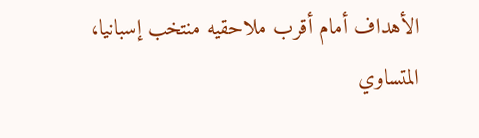الأهداف أمام أقرب ملاحقيه منتخب إسبانيا، المتساوي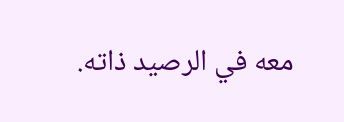معه في الرصيد ذاته.